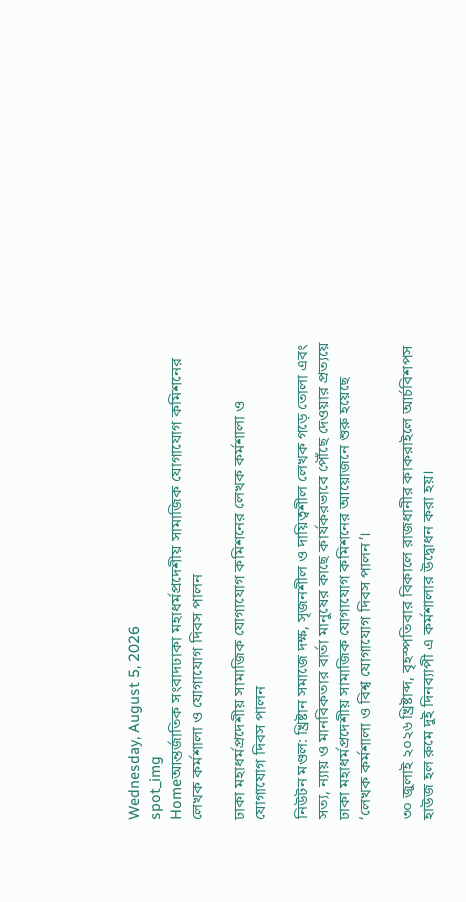Wednesday, August 5, 2026
spot_img
Homeআন্তর্জাতিক সংবাদঢাকা মহাধর্মপ্রদেশীয় সামাজিক যোগাযোগ কমিশনের লেখক কর্মশালা ও যোগাযোগ দিবস পালন

ঢাকা মহাধর্মপ্রদেশীয় সামাজিক যোগাযোগ কমিশনের লেখক কর্মশালা ও যোগাযোগ দিবস পালন

নিউটন মণ্ডল: খ্রিষ্টান সমাজে দক্ষ, সৃজনশীল ও দায়িত্বশীল লেখক গড়ে তোলা এবং সত্য, ন্যায় ও মানবিকতার বার্তা মানুষের কাছে কার্যকরভাবে পৌঁছে দেওয়ার প্রত্যয়ে ঢাকা মহাধর্মপ্রদেশীয় সামাজিক যোগাযোগ কমিশনের আয়োজনে শুরু হয়েছে ‘লেখক কর্মশালা ও বিশ্ব যোগাযোগ দিবস পালন’।

৩০ জুলাই ২০২৬ খ্রিষ্টাব্দ, বৃহস্পতিবার বিকালে রাজধানীর কাকরাইলে আর্চবিশপস হাউজ হল রুমে দুই দিনব্যাপী এ কর্মশালার উদ্বোধন করা হয়।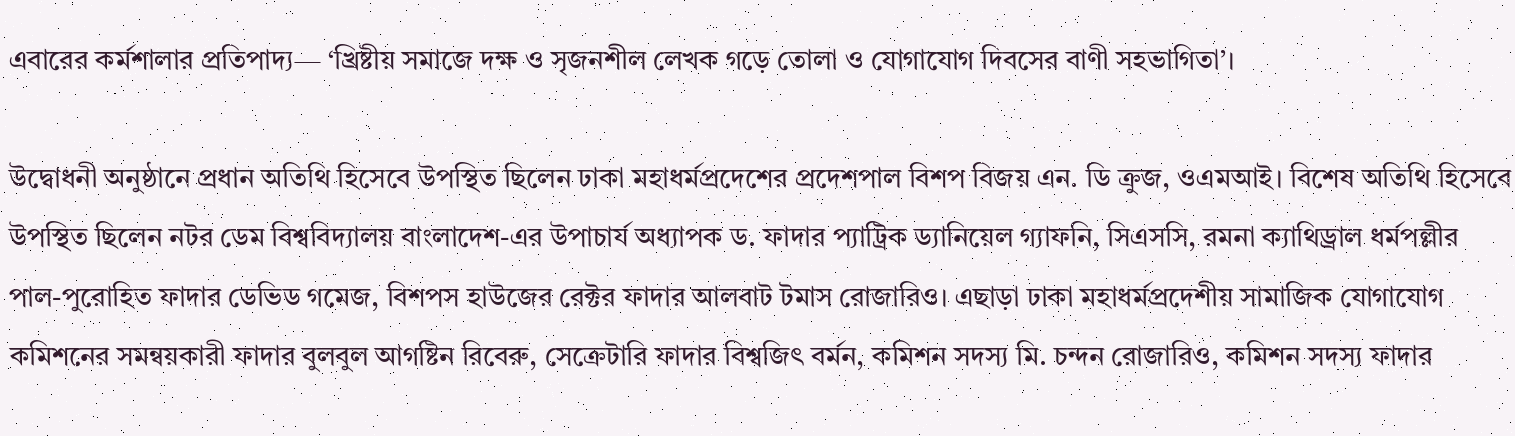এবারের কর্মশালার প্রতিপাদ্য— ‘খ্রিষ্টীয় সমাজে দক্ষ ও সৃজনশীল লেখক গড়ে তোলা ও যোগাযোগ দিবসের বাণী সহভাগিতা’।

উদ্বোধনী অনুষ্ঠানে প্রধান অতিথি হিসেবে উপস্থিত ছিলেন ঢাকা মহাধর্মপ্রদেশের প্রদেশপাল বিশপ বিজয় এন. ডি ক্রুজ, ওএমআই। বিশেষ অতিথি হিসেবে উপস্থিত ছিলেন নটর ডেম বিশ্ববিদ্যালয় বাংলাদেশ-এর উপাচার্য অধ্যাপক ড. ফাদার প্যাট্রিক ড্যানিয়েল গ্যাফনি, সিএসসি, রমনা ক্যাথিড্রাল ধর্মপল্লীর পাল-পুরোহিত ফাদার ডেভিড গমেজ, বিশপস হাউজের রেক্টর ফাদার আলবাট টমাস রোজারিও। এছাড়া ঢাকা মহাধর্মপ্রদেশীয় সামাজিক যোগাযোগ কমিশনের সমন্বয়কারী ফাদার বুলবুল আগষ্টিন রিবেরু, সেক্রেটারি ফাদার বিশ্বজিৎ বর্মন, কমিশন সদস্য মি. চন্দন রোজারিও, কমিশন সদস্য ফাদার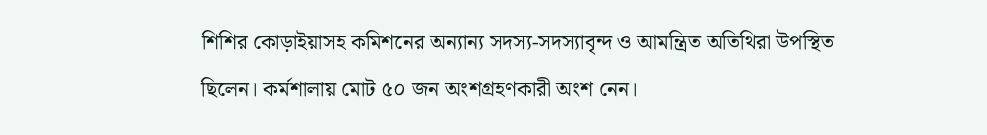শিশির কোড়াইয়াসহ কমিশনের অন্যান্য সদস্য-সদস্যাবৃন্দ ও আমন্ত্রিত অতিথিরা উপস্থিত ছিলেন। কর্মশালায় মোট ৫০ জন অংশগ্রহণকারী অংশ নেন।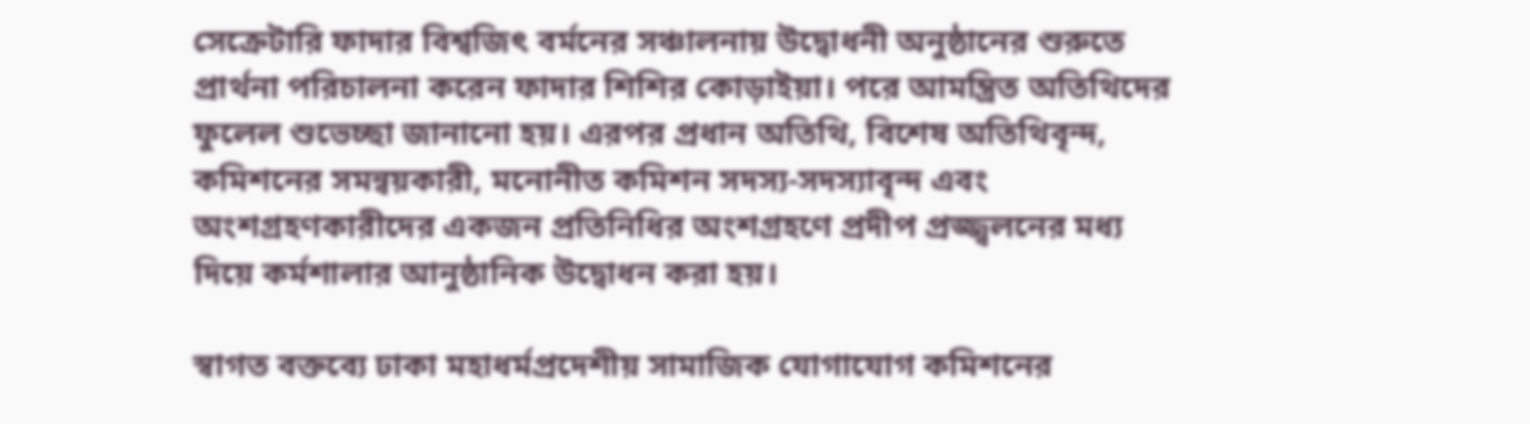সেক্রেটারি ফাদার বিশ্বজিৎ বর্মনের সঞ্চালনায় উদ্বোধনী অনুষ্ঠানের শুরুতে প্রার্থনা পরিচালনা করেন ফাদার শিশির কোড়াইয়া। পরে আমন্ত্রিত অতিথিদের ফুলেল শুভেচ্ছা জানানো হয়। এরপর প্রধান অতিথি, বিশেষ অতিথিবৃন্দ, কমিশনের সমন্বয়কারী, মনোনীত কমিশন সদস্য-সদস্যাবৃন্দ এবং অংশগ্রহণকারীদের একজন প্রতিনিধির অংশগ্রহণে প্রদীপ প্রজ্জ্বলনের মধ্য দিয়ে কর্মশালার আনুষ্ঠানিক উদ্বোধন করা হয়।

স্বাগত বক্তব্যে ঢাকা মহাধর্মপ্রদেশীয় সামাজিক যোগাযোগ কমিশনের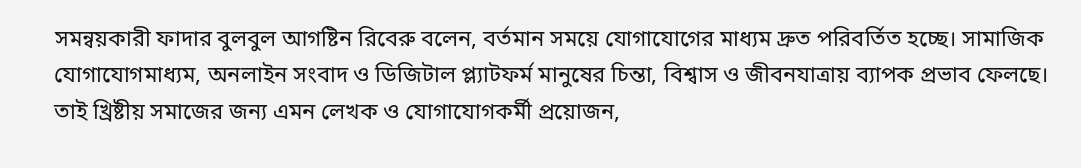সমন্বয়কারী ফাদার বুলবুল আগষ্টিন রিবেরু বলেন, বর্তমান সময়ে যোগাযোগের মাধ্যম দ্রুত পরিবর্তিত হচ্ছে। সামাজিক যোগাযোগমাধ্যম, অনলাইন সংবাদ ও ডিজিটাল প্ল্যাটফর্ম মানুষের চিন্তা, বিশ্বাস ও জীবনযাত্রায় ব্যাপক প্রভাব ফেলছে। তাই খ্রিষ্টীয় সমাজের জন্য এমন লেখক ও যোগাযোগকর্মী প্রয়োজন,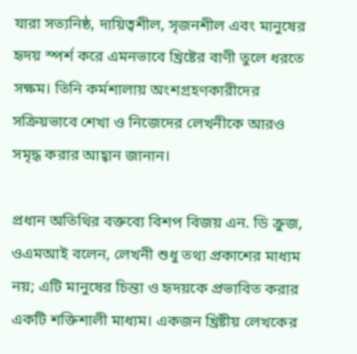যারা সত্যনিষ্ঠ, দায়িত্বশীল, সৃজনশীল এবং মানুষের হৃদয় স্পর্শ করে এমনভাবে খ্রিষ্টের বাণী তুলে ধরতে সক্ষম। তিনি কর্মশালায় অংশগ্রহণকারীদের সক্রিয়ভাবে শেখা ও নিজেদের লেখনীকে আরও সমৃদ্ধ করার আহ্বান জানান।

প্রধান অতিথির বক্তব্যে বিশপ বিজয় এন. ডি ক্রুজ, ওএমআই বলেন, লেখনী শুধু তথ্য প্রকাশের মাধ্যম নয়; এটি মানুষের চিন্তা ও হৃদয়কে প্রভাবিত করার একটি শক্তিশালী মাধ্যম। একজন খ্রিষ্টীয় লেখকের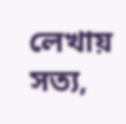লেখায় সত্য,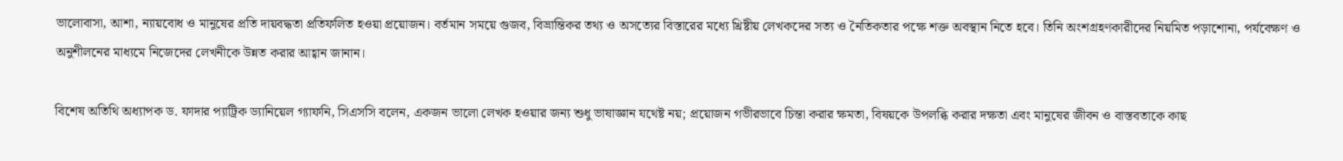ভালোবাসা, আশা, ন্যায়বোধ ও মানুষের প্রতি দায়বদ্ধতা প্রতিফলিত হওয়া প্রয়োজন। বর্তমান সময়ে গুজব, বিভ্রান্তিকর তথ্য ও অসত্যের বিস্তারের মধ্যে খ্রিষ্টীয় লেখকদের সত্য ও নৈতিকতার পক্ষে শক্ত অবস্থান নিতে হবে। তিনি অংশগ্রহণকারীদের নিয়মিত পড়াশোনা, পর্যবেক্ষণ ও অনুশীলনের মাধ্যমে নিজেদের লেখনীকে উন্নত করার আহ্বান জানান।

বিশেষ অতিথি অধ্যাপক ড. ফাদার প্যাট্রিক ড্যানিয়েল গ্যাফনি, সিএসসি বলেন, একজন ভালো লেখক হওয়ার জন্য শুধু ভাষাজ্ঞান যথেষ্ট নয়; প্রয়োজন গভীরভাবে চিন্তা করার ক্ষমতা, বিষয়কে উপলব্ধি করার দক্ষতা এবং মানুষের জীবন ও বাস্তবতাকে কাছ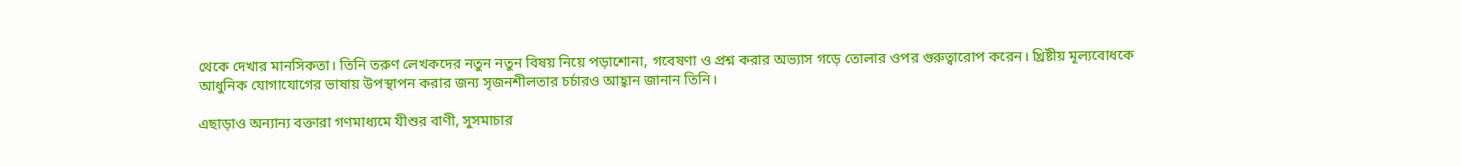থেকে দেখার মানসিকতা। তিনি তরুণ লেখকদের নতুন নতুন বিষয় নিয়ে পড়াশোনা, গবেষণা ও প্রশ্ন করার অভ্যাস গড়ে তোলার ওপর গুরুত্বারোপ করেন। খ্রিষ্টীয় মূল্যবোধকে আধুনিক যোগাযোগের ভাষায় উপস্থাপন করার জন্য সৃজনশীলতার চর্চারও আহ্বান জানান তিনি।

এছাড়াও অন্যান্য বক্তারা গণমাধ্যমে যীশুর বাণী, সুসমাচার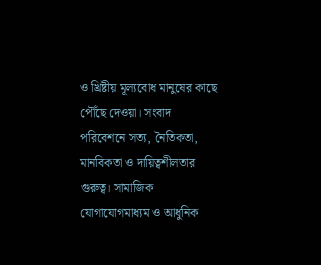ও খ্রিষ্টীয় মূল্যবোধ মানুষের কাছে পৌঁছে দেওয়া। সংবাদ পরিবেশনে সত্য, নৈতিকতা, মানবিকতা ও দায়িত্বশীলতার গুরুত্ব। সামাজিক যোগাযোগমাধ্যম ও আধুনিক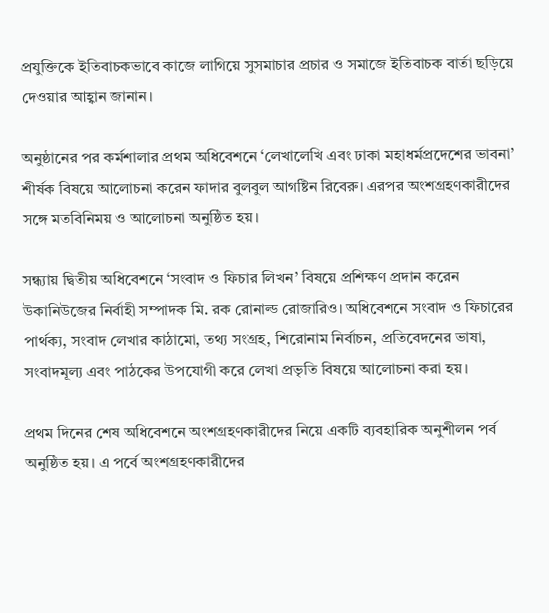প্রযুক্তিকে ইতিবাচকভাবে কাজে লাগিয়ে সুসমাচার প্রচার ও সমাজে ইতিবাচক বার্তা ছড়িয়ে দেওয়ার আহ্বান জানান।

অনুষ্ঠানের পর কর্মশালার প্রথম অধিবেশনে ‘লেখালেখি এবং ঢাকা মহাধর্মপ্রদেশের ভাবনা’ শীর্ষক বিষয়ে আলোচনা করেন ফাদার বুলবুল আগষ্টিন রিবেরু। এরপর অংশগ্রহণকারীদের সঙ্গে মতবিনিময় ও আলোচনা অনুষ্ঠিত হয়।

সন্ধ্যায় দ্বিতীয় অধিবেশনে ‘সংবাদ ও ফিচার লিখন’ বিষয়ে প্রশিক্ষণ প্রদান করেন উকানিউজের নির্বাহী সম্পাদক মি. রক রোনাল্ড রোজারিও। অধিবেশনে সংবাদ ও ফিচারের পার্থক্য, সংবাদ লেখার কাঠামো, তথ্য সংগ্রহ, শিরোনাম নির্বাচন, প্রতিবেদনের ভাষা, সংবাদমূল্য এবং পাঠকের উপযোগী করে লেখা প্রভৃতি বিষয়ে আলোচনা করা হয়।

প্রথম দিনের শেষ অধিবেশনে অংশগ্রহণকারীদের নিয়ে একটি ব্যবহারিক অনুশীলন পর্ব অনুষ্ঠিত হয়। এ পর্বে অংশগ্রহণকারীদের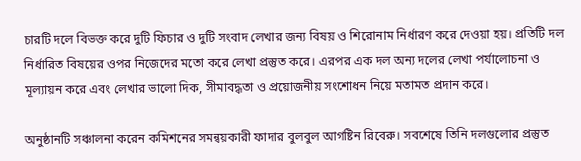চারটি দলে বিভক্ত করে দুটি ফিচার ও দুটি সংবাদ লেখার জন্য বিষয় ও শিরোনাম নির্ধারণ করে দেওয়া হয়। প্রতিটি দল নির্ধারিত বিষয়ের ওপর নিজেদের মতো করে লেখা প্রস্তুত করে। এরপর এক দল অন্য দলের লেখা পর্যালোচনা ও মূল্যায়ন করে এবং লেখার ভালো দিক, সীমাবদ্ধতা ও প্রয়োজনীয় সংশোধন নিয়ে মতামত প্রদান করে।

অনুষ্ঠানটি সঞ্চালনা করেন কমিশনের সমন্বয়কারী ফাদার বুলবুল আগষ্টিন রিবেরু। সবশেষে তিনি দলগুলোর প্রস্তুত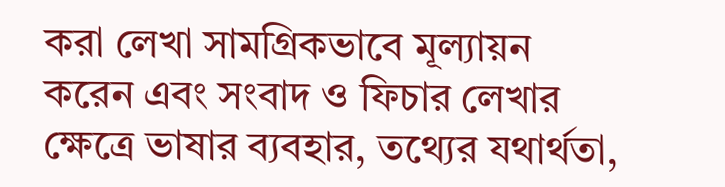করা লেখা সামগ্রিকভাবে মূল্যায়ন করেন এবং সংবাদ ও ফিচার লেখার ক্ষেত্রে ভাষার ব্যবহার, তথ্যের যথার্থতা,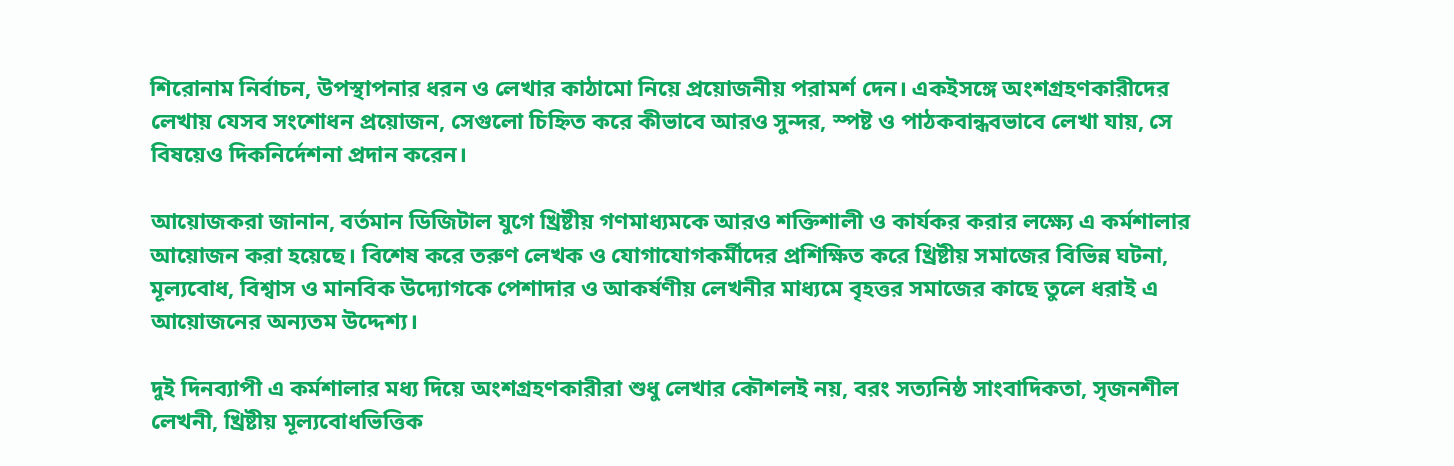শিরোনাম নির্বাচন, উপস্থাপনার ধরন ও লেখার কাঠামো নিয়ে প্রয়োজনীয় পরামর্শ দেন। একইসঙ্গে অংশগ্রহণকারীদের লেখায় যেসব সংশোধন প্রয়োজন, সেগুলো চিহ্নিত করে কীভাবে আরও সুন্দর, স্পষ্ট ও পাঠকবান্ধবভাবে লেখা যায়, সে বিষয়েও দিকনির্দেশনা প্রদান করেন।

আয়োজকরা জানান, বর্তমান ডিজিটাল যুগে খ্রিষ্টীয় গণমাধ্যমকে আরও শক্তিশালী ও কার্যকর করার লক্ষ্যে এ কর্মশালার আয়োজন করা হয়েছে। বিশেষ করে তরুণ লেখক ও যোগাযোগকর্মীদের প্রশিক্ষিত করে খ্রিষ্টীয় সমাজের বিভিন্ন ঘটনা, মূল্যবোধ, বিশ্বাস ও মানবিক উদ্যোগকে পেশাদার ও আকর্ষণীয় লেখনীর মাধ্যমে বৃহত্তর সমাজের কাছে তুলে ধরাই এ আয়োজনের অন্যতম উদ্দেশ্য।

দুই দিনব্যাপী এ কর্মশালার মধ্য দিয়ে অংশগ্রহণকারীরা শুধু লেখার কৌশলই নয়, বরং সত্যনিষ্ঠ সাংবাদিকতা, সৃজনশীল লেখনী, খ্রিষ্টীয় মূল্যবোধভিত্তিক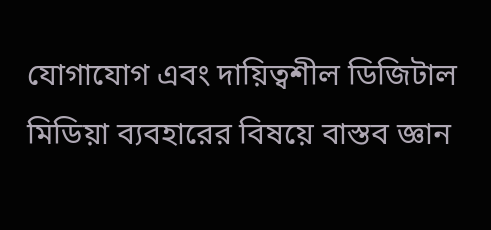যোগাযোগ এবং দায়িত্বশীল ডিজিটাল মিডিয়া ব্যবহারের বিষয়ে বাস্তব জ্ঞান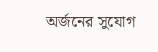অর্জনের সুযোগ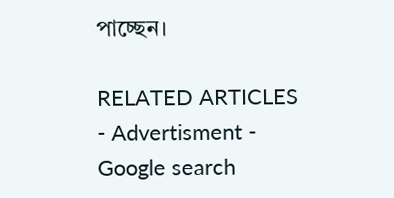পাচ্ছেন।

RELATED ARTICLES
- Advertisment -
Google search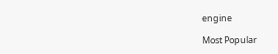engine

Most Popular